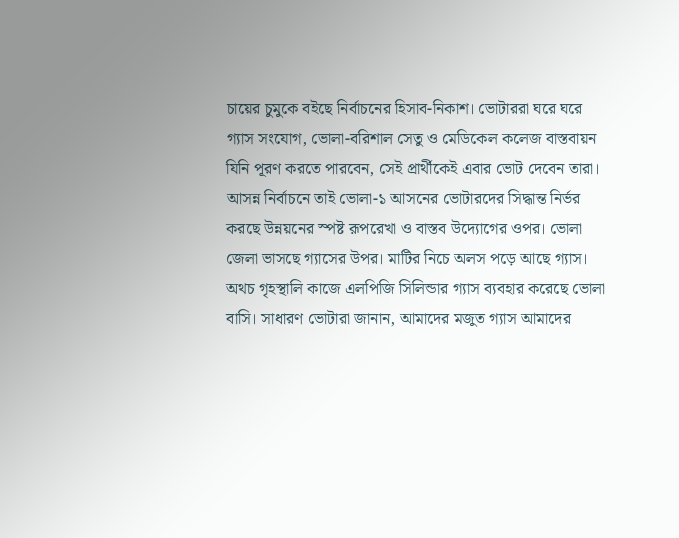চায়ের চুমুকে বইছে নির্বাচনের হিসাব-নিকাশ। ভোটাররা ঘরে ঘরে গ্যাস সংযোগ, ভোলা-বরিশাল সেতু ও মেডিকেল কলেজ বাস্তবায়ন যিনি পূরণ করতে পারবেন, সেই প্রার্থীকেই এবার ভোট দেবেন তারা। আসন্ন নির্বাচনে তাই ভোলা-১ আসনের ভোটারদের সিদ্ধান্ত নির্ভর করছে উন্নয়নের স্পষ্ট রূপরেখা ও বাস্তব উদ্যোগের ওপর। ভোলা জেলা ভাসছে গ্যাসের উপর। মাটির নিচে অলস পড়ে আছে গ্যাস। অথচ গৃহস্থালি কাজে এলপিজি সিলিন্ডার গ্যাস ব্যবহার করেছে ভোলা বাসি। সাধারণ ভোটারা জানান, আমাদের মজুত গ্যাস আমাদের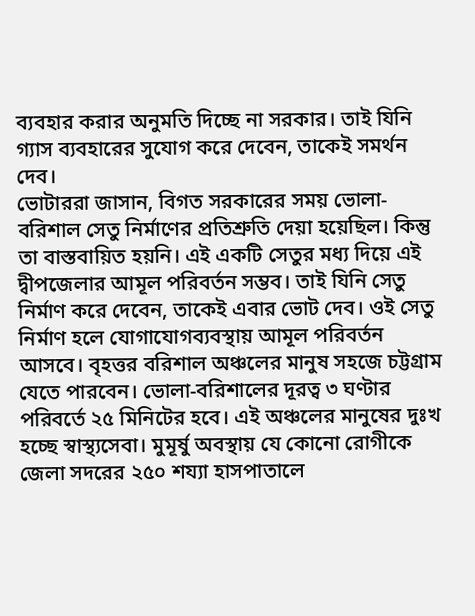ব্যবহার করার অনুমতি দিচ্ছে না সরকার। তাই যিনি গ্যাস ব্যবহারের সুযোগ করে দেবেন, তাকেই সমর্থন দেব।
ভোটাররা জাসান, বিগত সরকারের সময় ভোলা-বরিশাল সেতু নির্মাণের প্রতিশ্রুতি দেয়া হয়েছিল। কিন্তু তা বাস্তবায়িত হয়নি। এই একটি সেতুর মধ্য দিয়ে এই দ্বীপজেলার আমূল পরিবর্তন সম্ভব। তাই যিনি সেতু নির্মাণ করে দেবেন, তাকেই এবার ভোট দেব। ওই সেতু নির্মাণ হলে যোগাযোগব্যবস্থায় আমূল পরিবর্তন আসবে। বৃহত্তর বরিশাল অঞ্চলের মানুষ সহজে চট্টগ্রাম যেতে পারবেন। ভোলা-বরিশালের দূরত্ব ৩ ঘণ্টার পরিবর্তে ২৫ মিনিটের হবে। এই অঞ্চলের মানুষের দুঃখ হচ্ছে স্বাস্থ্যসেবা। মুমূর্ষু অবস্থায় যে কোনো রোগীকে জেলা সদরের ২৫০ শয্যা হাসপাতালে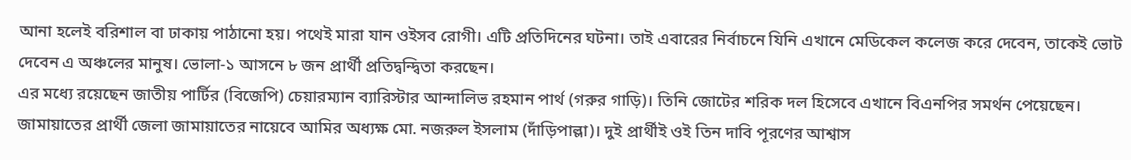আনা হলেই বরিশাল বা ঢাকায় পাঠানো হয়। পথেই মারা যান ওইসব রোগী। এটি প্রতিদিনের ঘটনা। তাই এবারের নির্বাচনে যিনি এখানে মেডিকেল কলেজ করে দেবেন, তাকেই ভোট দেবেন এ অঞ্চলের মানুষ। ভোলা-১ আসনে ৮ জন প্রার্থী প্রতিদ্বন্দ্বিতা করছেন।
এর মধ্যে রয়েছেন জাতীয় পার্টির (বিজেপি) চেয়ারম্যান ব্যারিস্টার আন্দালিভ রহমান পার্থ (গরুর গাড়ি)। তিনি জোটের শরিক দল হিসেবে এখানে বিএনপির সমর্থন পেয়েছেন। জামায়াতের প্রার্থী জেলা জামায়াতের নায়েবে আমির অধ্যক্ষ মো. নজরুল ইসলাম (দাঁড়িপাল্লা)। দুই প্রার্থীই ওই তিন দাবি পূরণের আশ্বাস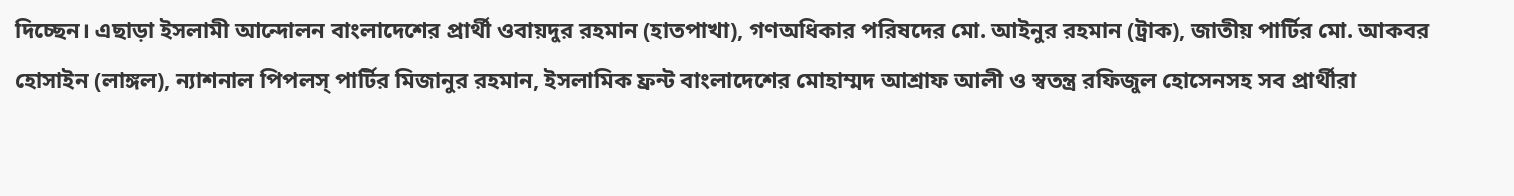দিচ্ছেন। এছাড়া ইসলামী আন্দোলন বাংলাদেশের প্রার্থী ওবায়দুর রহমান (হাতপাখা), গণঅধিকার পরিষদের মো. আইনুর রহমান (ট্রাক), জাতীয় পার্টির মো. আকবর হোসাইন (লাঙ্গল), ন্যাশনাল পিপলস্ পার্টির মিজানুর রহমান, ইসলামিক ফ্রন্ট বাংলাদেশের মোহাম্মদ আশ্রাফ আলী ও স্বতন্ত্র রফিজুল হোসেনসহ সব প্রার্থীরা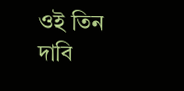ওই তিন দাবি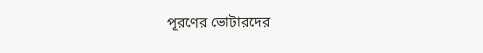পূরণের ভোটারদের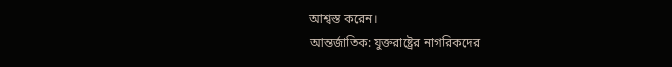আশ্বস্ত করেন।
আন্তর্জাতিক: যুক্তরাষ্ট্রের নাগরিকদের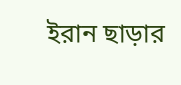ইরান ছাড়ার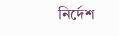নির্দেশ